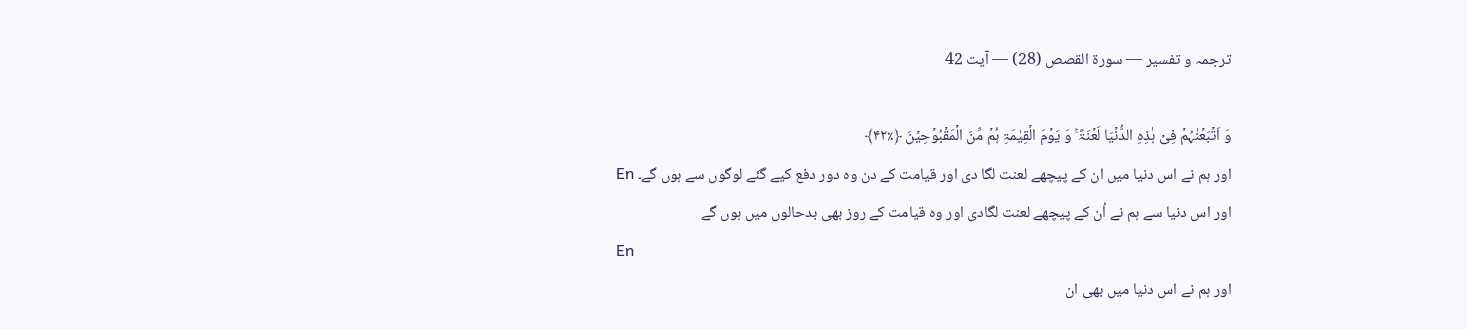ترجمہ و تفسیر — سورۃ القصص (28) — آیت 42

وَ اَتۡبَعۡنٰہُمۡ فِیۡ ہٰذِہِ الدُّنۡیَا لَعۡنَۃً ۚ وَ یَوۡمَ الۡقِیٰمَۃِ ہُمۡ مِّنَ الۡمَقۡبُوۡحِیۡنَ ﴿٪۴۲﴾
اور ہم نے اس دنیا میں ان کے پیچھے لعنت لگا دی اور قیامت کے دن وہ دور دفع کیے گئے لوگوں سے ہوں گے۔ En
اور اس دنیا سے ہم نے اُن کے پیچھے لعنت لگادی اور وہ قیامت کے روز بھی بدحالوں میں ہوں گے
En
اور ہم نے اس دنیا میں بھی ان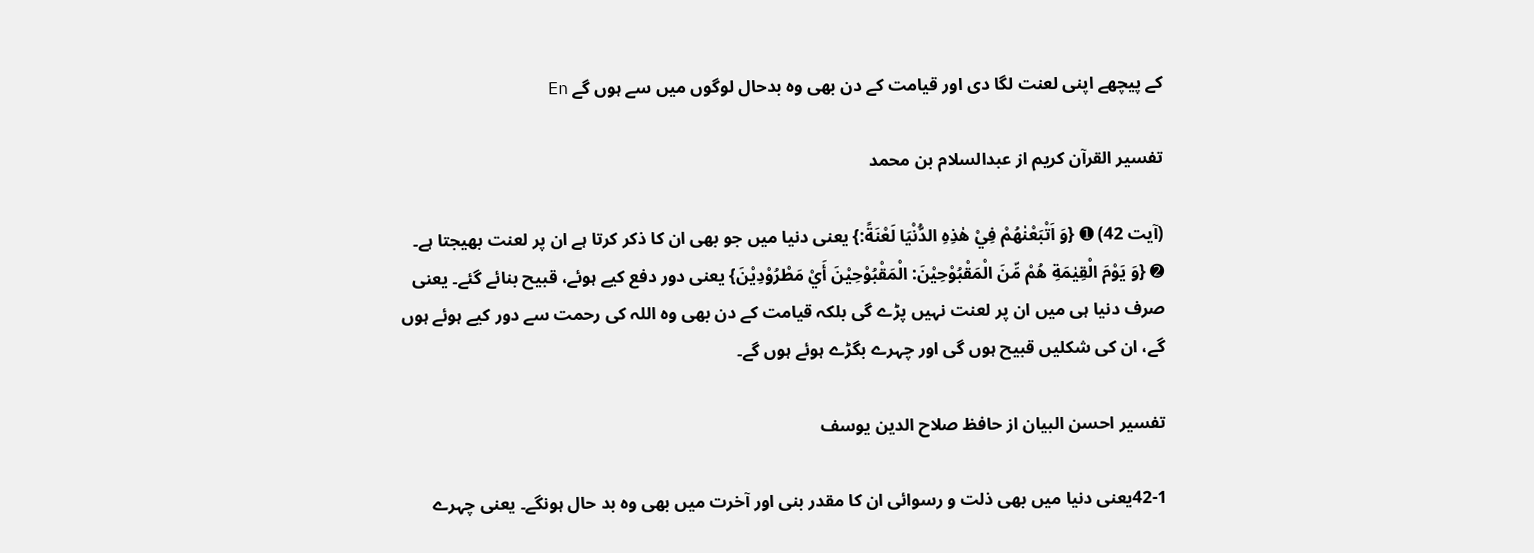کے پیچھے اپنی لعنت لگا دی اور قیامت کے دن بھی وه بدحال لوگوں میں سے ہوں گے En

تفسیر القرآن کریم از عبدالسلام بن محمد

(آیت 42) ➊ {وَ اَتْبَعْنٰهُمْ فِيْ هٰذِهِ الدُّنْيَا لَعْنَةً:} یعنی دنیا میں جو بھی ان کا ذکر کرتا ہے ان پر لعنت بھیجتا ہے۔
➋ {وَ يَوْمَ الْقِيٰمَةِ هُمْ مِّنَ الْمَقْبُوْحِيْنَ: الْمَقْبُوْحِيْنَ أَيْ مَطْرُوْدِيْنَ} یعنی دور دفع کیے ہوئے، قبیح بنائے گئے۔ یعنی صرف دنیا ہی میں ان پر لعنت نہیں پڑے گی بلکہ قیامت کے دن بھی وہ اللہ کی رحمت سے دور کیے ہوئے ہوں گے، ان کی شکلیں قبیح ہوں گی اور چہرے بگڑے ہوئے ہوں گے۔

تفسیر احسن البیان از حافظ صلاح الدین یوسف

42-1یعنی دنیا میں بھی ذلت و رسوائی ان کا مقدر بنی اور آخرت میں بھی وہ بد حال ہونگے۔ یعنی چہرے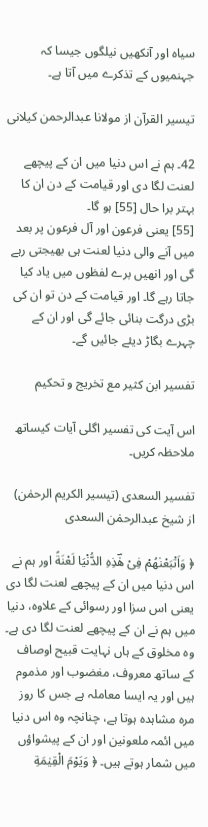سیاہ اور آنکھیں نیلگوں جیسا کہ جہنمیوں کے تذکرے میں آتا ہے۔

تيسير القرآن از مولانا عبدالرحمن کیلانی

42۔ ہم نے اس دنیا میں ان کے پیچھے لعنت لگا دی اور قیامت کے دن ان کا بہتر برا حال [55] ہو گا۔
[55] یعنی فرعون اور آل فرعون پر بعد میں آنے والی دنیا لعنت ہی بھیجتی رہے گی اور انھیں برے لفظوں میں یاد کیا جاتا رہے گا۔ اور قیامت کے دن تو ان کی بڑی درگت بنائی جائے گی اور ان کے چہرے بگاڑ دیئے جائیں گے۔

تفسیر ابن کثیر مع تخریج و تحکیم

اس آیت کی تفسیر اگلی آیات کیساتھ ملاحظہ کریں۔

تفسیر السعدی (تیسیر الکریم الرحمٰن) از شیخ عبدالرحمٰن السعدی

﴿ وَاَتْبَعْنٰهُمْ فِیْ هٰؔذِهِ الدُّنْیَا لَعْنَةً اور ہم نے اس دنیا میں ان کے پیچھے لعنت لگا دی یعنی اس سزا اور رسوائی کے علاوہ، دنیا میں ہم نے ان کے پیچھے لعنت لگا دی ہے۔ وہ مخلوق کے ہاں نہایت قبیح اوصاف کے ساتھ معروف، مغضوب اور مذموم ہیں اور یہ ایسا معاملہ ہے جس کا روز مرہ مشاہدہ ہوتا ہے، چنانچہ وہ اس دنیا میں ائمہ ملعونین اور ان کے پیشواؤں میں شمار ہوتے ہیں۔ ﴿ وَیَوْمَ الْقِیٰمَةِ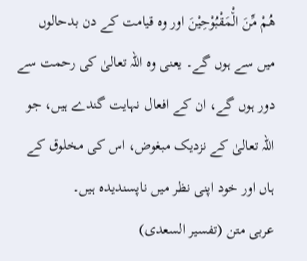هُمْ مِّنَ الْ٘مَقْبُوْحِیْنَ اور وہ قیامت کے دن بدحالوں میں سے ہوں گے۔ یعنی وہ اللہ تعالیٰ کی رحمت سے دور ہوں گے، ان کے افعال نہایت گندے ہیں، جو اللہ تعالیٰ کے نزدیک مبغوض، اس کی مخلوق کے ہاں اور خود اپنی نظر میں ناپسندیدہ ہیں۔
عربی متن (تفسیر السعدی)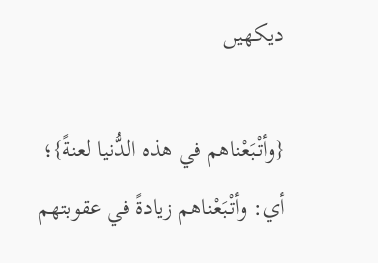دیکھیں

{وأتْبَعْناهم في هذه الدُّنيا لعنةً}؛ أي: وأتْبَعْناهم زيادةً في عقوبتهم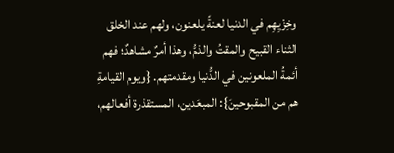وخِزْيِهِم في الدنيا لعنةً يلعنون، ولهم عند الخلق الثناء القبيح والمقتُ والذمُّ، وهذا أمرٌ مشاهدٌ؛ فهم أئمةُ الملعونين في الدُّنيا ومقدمتهم. {ويوم القيامةِ هم من المقبوحينَ}: المبعَدين، المستقذرة أفعالهم،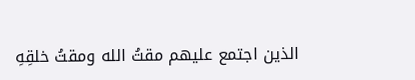الذين اجتمع عليهم مقتُ الله ومقتُ خلقِهِ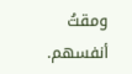ومقتُ أنفسهم.